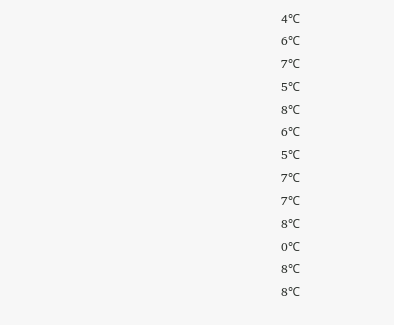4℃
6℃
7℃
5℃
8℃
6℃
5℃
7℃
7℃
8℃
0℃
8℃
8℃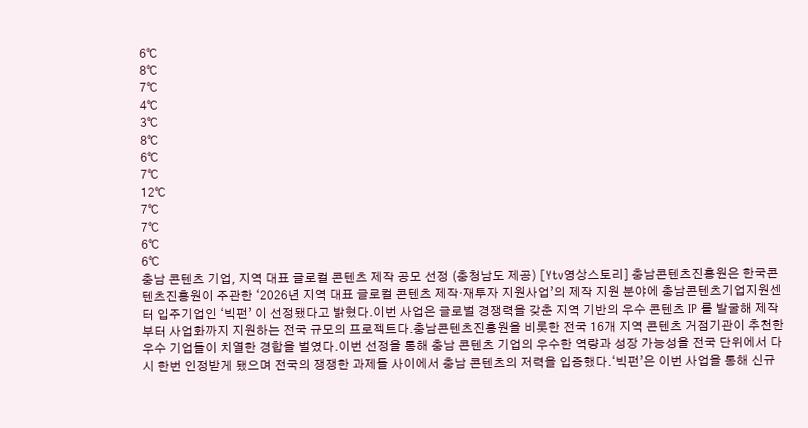6℃
8℃
7℃
4℃
3℃
8℃
6℃
7℃
12℃
7℃
7℃
6℃
6℃
충남 콘텐츠 기업, 지역 대표 글로컬 콘텐츠 제작 공모 선정 (충청남도 제공) [Ytv영상스토리] 충남콘텐츠진흥원은 한국콘텐츠진흥원이 주관한 ‘2026년 지역 대표 글로컬 콘텐츠 제작·재투자 지원사업’의 제작 지원 분야에 충남콘텐츠기업지원센터 입주기업인 ‘빅펀’ 이 선정됐다고 밝혔다.이번 사업은 글로벌 경쟁력을 갖춘 지역 기반의 우수 콘텐츠 IP 를 발굴해 제작부터 사업화까지 지원하는 전국 규모의 프로젝트다.충남콘텐츠진흥원을 비롯한 전국 16개 지역 콘텐츠 거점기관이 추천한 우수 기업들이 치열한 경합을 벌였다.이번 선정을 통해 충남 콘텐츠 기업의 우수한 역량과 성장 가능성을 전국 단위에서 다시 한번 인정받게 됐으며 전국의 쟁쟁한 과제들 사이에서 충남 콘텐츠의 저력을 입증했다.‘빅펀’은 이번 사업을 통해 신규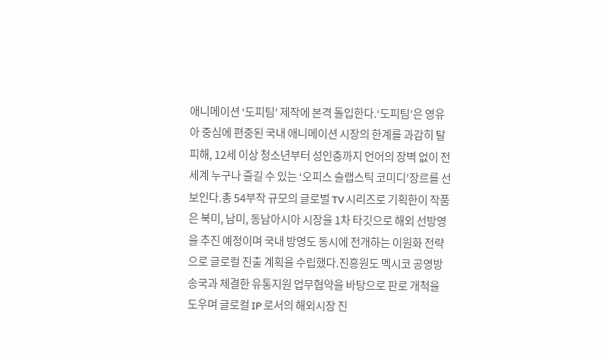애니메이션 ‘도피팀’ 제작에 본격 돌입한다.‘도피팀’은 영유아 중심에 편중된 국내 애니메이션 시장의 한계를 과감히 탈피해, 12세 이상 청소년부터 성인층까지 언어의 장벽 없이 전 세계 누구나 즐길 수 있는 ‘오피스 슬랩스틱 코미디’장르를 선보인다.총 54부작 규모의 글로벌 TV 시리즈로 기획한이 작품은 북미, 남미, 동남아시아 시장을 1차 타깃으로 해외 선방영을 추진 예정이며 국내 방영도 동시에 전개하는 이원화 전략으로 글로컬 진출 계획을 수립했다.진흥원도 멕시코 공영방송국과 체결한 유통지원 업무협약을 바탕으로 판로 개척을 도우며 글로컬 IP 로서의 해외시장 진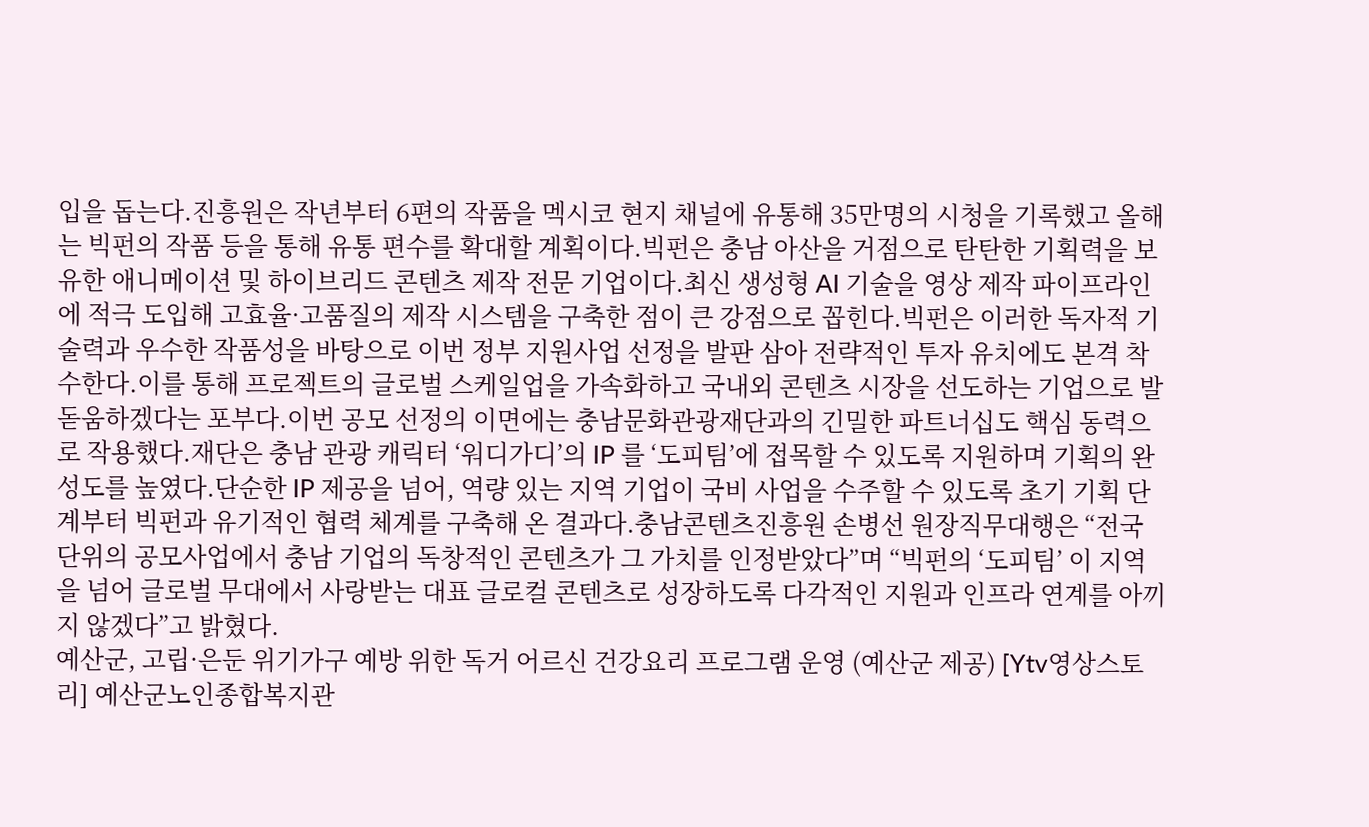입을 돕는다.진흥원은 작년부터 6편의 작품을 멕시코 현지 채널에 유통해 35만명의 시청을 기록했고 올해는 빅펀의 작품 등을 통해 유통 편수를 확대할 계획이다.빅펀은 충남 아산을 거점으로 탄탄한 기획력을 보유한 애니메이션 및 하이브리드 콘텐츠 제작 전문 기업이다.최신 생성형 AI 기술을 영상 제작 파이프라인에 적극 도입해 고효율·고품질의 제작 시스템을 구축한 점이 큰 강점으로 꼽힌다.빅펀은 이러한 독자적 기술력과 우수한 작품성을 바탕으로 이번 정부 지원사업 선정을 발판 삼아 전략적인 투자 유치에도 본격 착수한다.이를 통해 프로젝트의 글로벌 스케일업을 가속화하고 국내외 콘텐츠 시장을 선도하는 기업으로 발돋움하겠다는 포부다.이번 공모 선정의 이면에는 충남문화관광재단과의 긴밀한 파트너십도 핵심 동력으로 작용했다.재단은 충남 관광 캐릭터 ‘워디가디’의 IP 를 ‘도피팀’에 접목할 수 있도록 지원하며 기획의 완성도를 높였다.단순한 IP 제공을 넘어, 역량 있는 지역 기업이 국비 사업을 수주할 수 있도록 초기 기획 단계부터 빅펀과 유기적인 협력 체계를 구축해 온 결과다.충남콘텐츠진흥원 손병선 원장직무대행은 “전국 단위의 공모사업에서 충남 기업의 독창적인 콘텐츠가 그 가치를 인정받았다”며 “빅펀의 ‘도피팀’ 이 지역을 넘어 글로벌 무대에서 사랑받는 대표 글로컬 콘텐츠로 성장하도록 다각적인 지원과 인프라 연계를 아끼지 않겠다”고 밝혔다.
예산군, 고립·은둔 위기가구 예방 위한 독거 어르신 건강요리 프로그램 운영 (예산군 제공) [Ytv영상스토리] 예산군노인종합복지관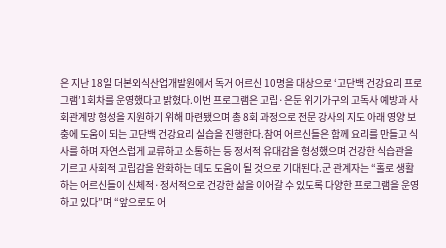은 지난 18일 더본외식산업개발원에서 독거 어르신 10명을 대상으로 ‘고단백 건강요리 프로그램’1회차를 운영했다고 밝혔다.이번 프로그램은 고립·은둔 위기가구의 고독사 예방과 사회관계망 형성을 지원하기 위해 마련됐으며 총 8회 과정으로 전문 강사의 지도 아래 영양 보충에 도움이 되는 고단백 건강요리 실습을 진행한다.참여 어르신들은 함께 요리를 만들고 식사를 하며 자연스럽게 교류하고 소통하는 등 정서적 유대감을 형성했으며 건강한 식습관을 기르고 사회적 고립감을 완화하는 데도 도움이 될 것으로 기대된다.군 관계자는 “홀로 생활하는 어르신들이 신체적·정서적으로 건강한 삶을 이어갈 수 있도록 다양한 프로그램을 운영하고 있다”며 “앞으로도 어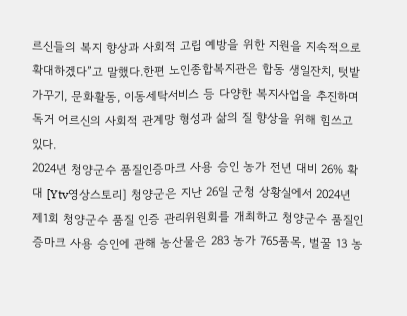르신들의 복지 향상과 사회적 고립 예방을 위한 지원을 지속적으로 확대하겠다”고 말했다.한편 노인종합복지관은 합동 생일잔치, 텃밭 가꾸기, 문화활동, 이동세탁서비스 등 다양한 복지사업을 추진하며 독거 어르신의 사회적 관계망 형성과 삶의 질 향상을 위해 힘쓰고 있다.
2024년 청양군수 품질인증마크 사용 승인 농가 전년 대비 26% 확대 [Ytv영상스토리] 청양군은 지난 26일 군청 상황실에서 2024년 제1회 청양군수 품질 인증 관리위원회를 개최하고 청양군수 품질인증마크 사용 승인에 관해 농산물은 283 농가 765품목, 벌꿀 13 농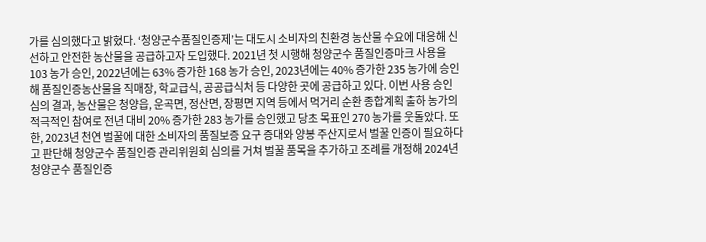가를 심의했다고 밝혔다. ‘청양군수품질인증제’는 대도시 소비자의 친환경 농산물 수요에 대응해 신선하고 안전한 농산물을 공급하고자 도입했다. 2021년 첫 시행해 청양군수 품질인증마크 사용을 103 농가 승인, 2022년에는 63% 증가한 168 농가 승인, 2023년에는 40% 증가한 235 농가에 승인해 품질인증농산물을 직매장, 학교급식, 공공급식처 등 다양한 곳에 공급하고 있다. 이번 사용 승인 심의 결과, 농산물은 청양읍, 운곡면, 정산면, 장평면 지역 등에서 먹거리 순환 종합계획 출하 농가의 적극적인 참여로 전년 대비 20% 증가한 283 농가를 승인했고 당초 목표인 270 농가를 웃돌았다. 또한, 2023년 천연 벌꿀에 대한 소비자의 품질보증 요구 증대와 양봉 주산지로서 벌꿀 인증이 필요하다고 판단해 청양군수 품질인증 관리위원회 심의를 거쳐 벌꿀 품목을 추가하고 조례를 개정해 2024년 청양군수 품질인증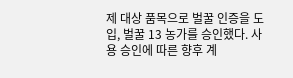제 대상 품목으로 벌꿀 인증을 도입, 벌꿀 13 농가를 승인했다. 사용 승인에 따른 향후 계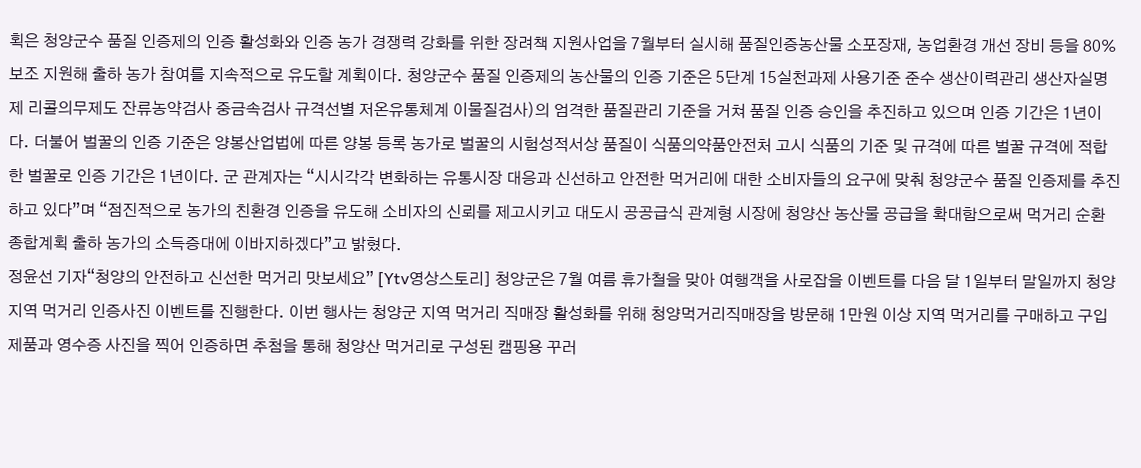획은 청양군수 품질 인증제의 인증 활성화와 인증 농가 경쟁력 강화를 위한 장려책 지원사업을 7월부터 실시해 품질인증농산물 소포장재, 농업환경 개선 장비 등을 80% 보조 지원해 출하 농가 참여를 지속적으로 유도할 계획이다. 청양군수 품질 인증제의 농산물의 인증 기준은 5단계 15실천과제 사용기준 준수 생산이력관리 생산자실명제 리콜의무제도 잔류농약검사 중금속검사 규격선별 저온유통체계 이물질검사)의 엄격한 품질관리 기준을 거쳐 품질 인증 승인을 추진하고 있으며 인증 기간은 1년이다. 더불어 벌꿀의 인증 기준은 양봉산업법에 따른 양봉 등록 농가로 벌꿀의 시험성적서상 품질이 식품의약품안전처 고시 식품의 기준 및 규격에 따른 벌꿀 규격에 적합한 벌꿀로 인증 기간은 1년이다. 군 관계자는 “시시각각 변화하는 유통시장 대응과 신선하고 안전한 먹거리에 대한 소비자들의 요구에 맞춰 청양군수 품질 인증제를 추진하고 있다”며 “점진적으로 농가의 친환경 인증을 유도해 소비자의 신뢰를 제고시키고 대도시 공공급식 관계형 시장에 청양산 농산물 공급을 확대함으로써 먹거리 순환 종합계획 출하 농가의 소득증대에 이바지하겠다”고 밝혔다.
정윤선 기자“청양의 안전하고 신선한 먹거리 맛보세요” [Ytv영상스토리] 청양군은 7월 여름 휴가철을 맞아 여행객을 사로잡을 이벤트를 다음 달 1일부터 말일까지 청양 지역 먹거리 인증사진 이벤트를 진행한다. 이번 행사는 청양군 지역 먹거리 직매장 활성화를 위해 청양먹거리직매장을 방문해 1만원 이상 지역 먹거리를 구매하고 구입 제품과 영수증 사진을 찍어 인증하면 추첨을 통해 청양산 먹거리로 구성된 캠핑용 꾸러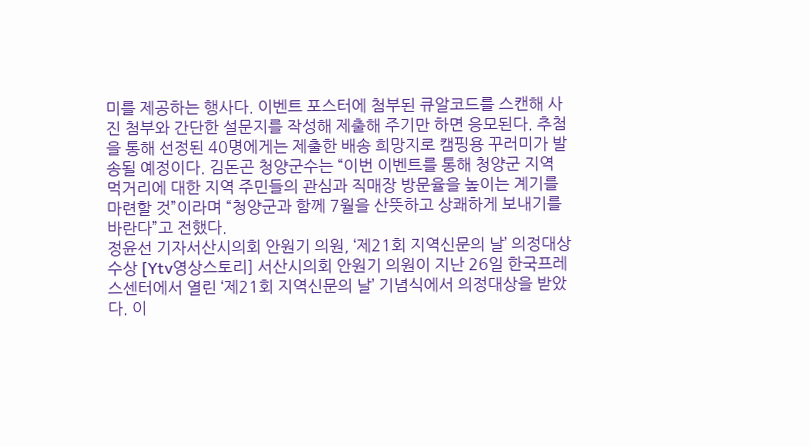미를 제공하는 행사다. 이벤트 포스터에 첨부된 큐알코드를 스캔해 사진 첨부와 간단한 설문지를 작성해 제출해 주기만 하면 응모된다. 추첨을 통해 선정된 40명에게는 제출한 배송 희망지로 캠핑용 꾸러미가 발송될 예정이다. 김돈곤 청양군수는 “이번 이벤트를 통해 청양군 지역 먹거리에 대한 지역 주민들의 관심과 직매장 방문율을 높이는 계기를 마련할 것”이라며 “청양군과 함께 7월을 산뜻하고 상쾌하게 보내기를 바란다”고 전했다.
정윤선 기자서산시의회 안원기 의원, ‘제21회 지역신문의 날’ 의정대상 수상 [Ytv영상스토리] 서산시의회 안원기 의원이 지난 26일 한국프레스센터에서 열린 ‘제21회 지역신문의 날’ 기념식에서 의정대상을 받았다. 이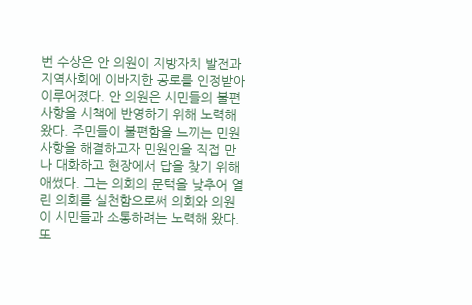번 수상은 안 의원이 지방자치 발전과 지역사회에 이바지한 공로를 인정받아 이루어졌다. 안 의원은 시민들의 불편 사항을 시책에 반영하기 위해 노력해 왔다. 주민들이 불편함을 느끼는 민원 사항을 해결하고자 민원인을 직접 만나 대화하고 현장에서 답을 찾기 위해 애썼다. 그는 의회의 문턱을 낮추어 열린 의회를 실천함으로써 의회와 의원이 시민들과 소통하려는 노력해 왔다. 또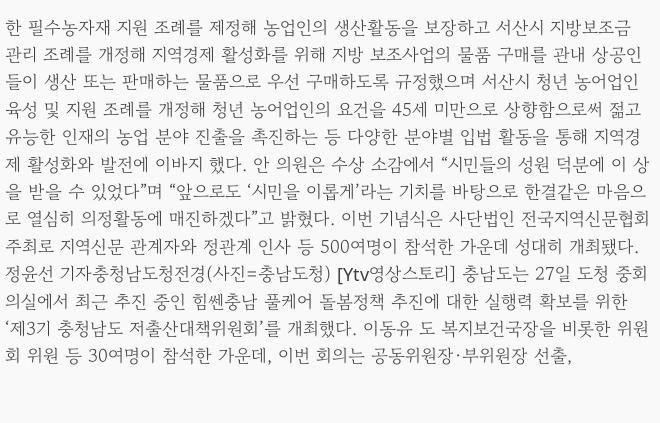한 필수농자재 지원 조례를 제정해 농업인의 생산활동을 보장하고 서산시 지방보조금 관리 조례를 개정해 지역경제 활성화를 위해 지방 보조사업의 물품 구매를 관내 상공인들이 생산 또는 판매하는 물품으로 우선 구매하도록 규정했으며 서산시 청년 농어업인 육성 및 지원 조례를 개정해 청년 농어업인의 요건을 45세 미만으로 상향함으로써 젊고 유능한 인재의 농업 분야 진출을 촉진하는 등 다양한 분야별 입법 활동을 통해 지역경제 활성화와 발전에 이바지 했다. 안 의원은 수상 소감에서 “시민들의 성원 덕분에 이 상을 받을 수 있었다”며 “앞으로도 ‘시민을 이롭게’라는 기치를 바탕으로 한결같은 마음으로 열심히 의정활동에 매진하겠다”고 밝혔다. 이번 기념식은 사단법인 전국지역신문협회 주최로 지역신문 관계자와 정관계 인사 등 500여명이 참석한 가운데 성대히 개최됐다.
정윤선 기자충청남도청전경(사진=충남도청) [Ytv영상스토리] 충남도는 27일 도청 중회의실에서 최근 추진 중인 힘쎈충남 풀케어 돌봄정책 추진에 대한 실행력 확보를 위한 ‘제3기 충청남도 저출산대책위원회’를 개최했다. 이동유 도 복지보건국장을 비롯한 위원회 위원 등 30여명이 참석한 가운데, 이번 회의는 공동위원장·부위원장 선출,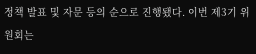정책 발표 및 자문 등의 순으로 진행됐다. 이번 제3기 위원회는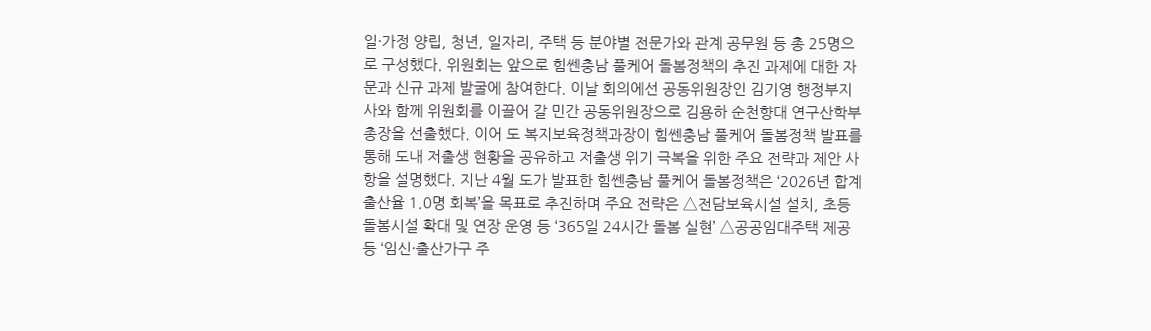일·가정 양립, 청년, 일자리, 주택 등 분야별 전문가와 관계 공무원 등 총 25명으로 구성했다. 위원회는 앞으로 힘쎈충남 풀케어 돌봄정책의 추진 과제에 대한 자문과 신규 과제 발굴에 참여한다. 이날 회의에선 공동위원장인 김기영 행정부지사와 함께 위원회를 이끌어 갈 민간 공동위원장으로 김용하 순천향대 연구산학부총장을 선출했다. 이어 도 복지보육정책과장이 힘쎈충남 풀케어 돌봄정책 발표를 통해 도내 저출생 현황을 공유하고 저출생 위기 극복을 위한 주요 전략과 제안 사항을 설명했다. 지난 4월 도가 발표한 힘쎈충남 풀케어 돌봄정책은 ‘2026년 합계출산율 1.0명 회복’을 목표로 추진하며 주요 전략은 △전담보육시설 설치, 초등 돌봄시설 확대 및 연장 운영 등 ‘365일 24시간 돌봄 실현’ △공공임대주택 제공 등 ‘임신·출산가구 주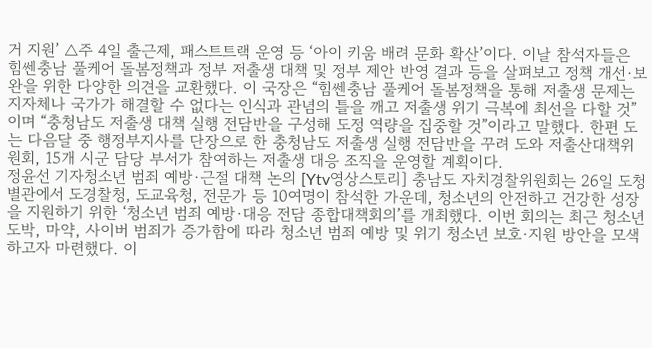거 지원’ △주 4일 출근제, 패스트트랙 운영 등 ‘아이 키움 배려 문화 확산’이다. 이날 참석자들은 힘쎈충남 풀케어 돌봄정책과 정부 저출생 대책 및 정부 제안 반영 결과 등을 살펴보고 정책 개선·보완을 위한 다양한 의견을 교환했다. 이 국장은 “힘쎈충남 풀케어 돌봄정책을 통해 저출생 문제는 지자체나 국가가 해결할 수 없다는 인식과 관념의 틀을 깨고 저출생 위기 극복에 최선을 다할 것”이며 “충청남도 저출생 대책 실행 전담반을 구성해 도정 역량을 집중할 것”이라고 말했다. 한편 도는 다음달 중 행정부지사를 단장으로 한 충청남도 저출생 실행 전담반을 꾸려 도와 저출산대책위원회, 15개 시군 담당 부서가 참여하는 저출생 대응 조직을 운영할 계획이다.
정윤선 기자청소년 범죄 예방·근절 대책 논의 [Ytv영상스토리] 충남도 자치경찰위원회는 26일 도청 별관에서 도경찰청, 도교육청, 전문가 등 10여명이 참석한 가운데, 청소년의 안전하고 건강한 성장을 지원하기 위한 ‘청소년 범죄 예방·대응 전담 종합대책회의’를 개최했다. 이번 회의는 최근 청소년 도박, 마약, 사이버 범죄가 증가함에 따라 청소년 범죄 예방 및 위기 청소년 보호·지원 방안을 모색하고자 마련했다. 이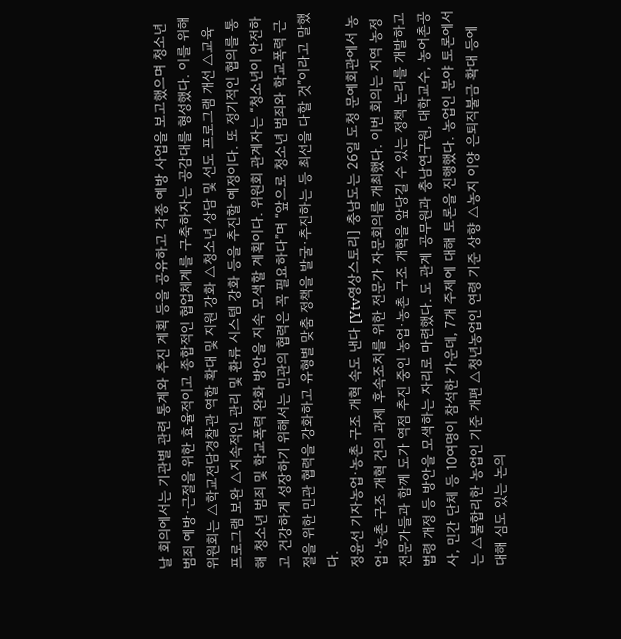날 회의에서는 기관별 관련 통계와 추진 계획 등을 공유하고 각종 예방 사업을 보고했으며 청소년 범죄 예방·근절을 위한 효율적이고 종합적인 협업체계를 구축하자는 공감대를 형성했다. 이를 위해 위원회는 △학교전담경찰관 역할 확대 및 지원 강화 △청소년 상담 및 선도 프로그램 개선 △교육 프로그램 보완 △지속적인 관리 및 환류 시스템 강화 등을 추진할 예정이다. 또 정기적인 협의를 통해 청소년 범죄 및 학교폭력 완화 방안을 지속 모색할 계획이다. 위원회 관계자는 “청소년이 안전하고 건강하게 성장하기 위해서는 민관의 협력은 꼭 필요하다”며 “앞으로 청소년 범죄와 학교폭력 근절을 위한 민관 협력을 강화하고 유형별 맞춤 정책을 발굴·추진하는 등 최선을 다할 것”이라고 말했다.
정윤선 기자농업·농촌 구조 개혁 속도 낸다 [Ytv영상스토리] 충남도는 26일 도청 문예회관에서 농업·농촌 구조 개혁 건의 과제 후속조치를 위한 전문가 자문회의를 개최했다. 이번 회의는 지역 농정 전문가들과 함께 도가 역점 추진 중인 농업·농촌 구조 개혁을 앞당길 수 있는 정책 논리를 개발하고 법령 개정 등 방안을 모색하는 자리로 마련했다. 도 관계 공무원과 충남연구원, 대학교수, 농어촌공사, 민간 단체 등 10여명이 참석한 가운데, 7개 주제에 대해 토론을 진행했다. 농업인 분야 토론에서는 △불합리한 농업인 기준 개편 △청년농업인 연령 기준 상향 △농지 이양 은퇴직불금 확대 등에 대해 심도 있는 논의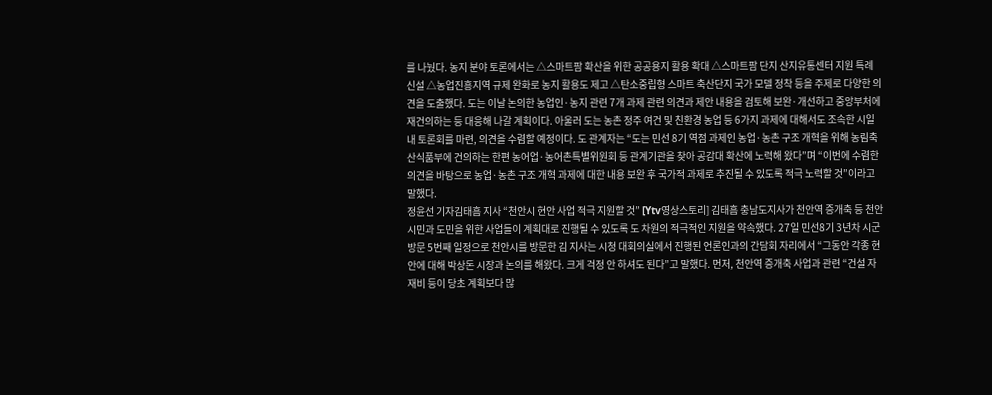를 나눴다. 농지 분야 토론에서는 △스마트팜 확산을 위한 공공용지 활용 확대 △스마트팜 단지 산지유통센터 지원 특례 신설 △농업진흥지역 규제 완화로 농지 활용도 제고 △탄소중립형 스마트 축산단지 국가 모델 정착 등을 주제로 다양한 의견을 도출했다. 도는 이날 논의한 농업인·농지 관련 7개 과제 관련 의견과 제안 내용을 검토해 보완·개선하고 중앙부처에 재건의하는 등 대응해 나갈 계획이다. 아울러 도는 농촌 정주 여건 및 친환경 농업 등 6가지 과제에 대해서도 조속한 시일 내 토론회를 마련, 의견을 수렴할 예정이다. 도 관계자는 “도는 민선 8기 역점 과제인 농업·농촌 구조 개혁을 위해 농림축산식품부에 건의하는 한편 농어업·농어촌특별위원회 등 관계기관을 찾아 공감대 확산에 노력해 왔다”며 “이번에 수렴한 의견을 바탕으로 농업·농촌 구조 개혁 과제에 대한 내용 보완 후 국가적 과제로 추진될 수 있도록 적극 노력할 것”이라고 말했다.
정윤선 기자김태흠 지사 “천안시 현안 사업 적극 지원할 것” [Ytv영상스토리] 김태흠 충남도지사가 천안역 증개축 등 천안시민과 도민을 위한 사업들이 계획대로 진행될 수 있도록 도 차원의 적극적인 지원을 약속했다. 27일 민선8기 3년차 시군 방문 5번째 일정으로 천안시를 방문한 김 지사는 시청 대회의실에서 진행된 언론인과의 간담회 자리에서 “그동안 각종 현안에 대해 박상돈 시장과 논의를 해왔다. 크게 걱정 안 하셔도 된다”고 말했다. 먼저, 천안역 증개축 사업과 관련 “건설 자재비 등이 당초 계획보다 많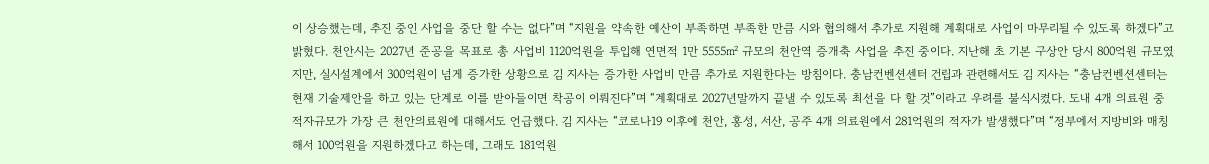이 상승했는데, 추진 중인 사업을 중단 할 수는 없다”며 “지원을 약속한 예산이 부족하면 부족한 만큼 시와 협의해서 추가로 지원해 계획대로 사업이 마무리될 수 있도록 하겠다”고 밝혔다. 천안시는 2027년 준공을 목표로 총 사업비 1120억원을 투입해 연면적 1만 5555㎡ 규모의 천안역 증개축 사업을 추진 중이다. 지난해 초 기본 구상안 당시 800억원 규모였지만, 실시설계에서 300억원이 넘게 증가한 상황으로 김 지사는 증가한 사업비 만큼 추가로 지원한다는 방침이다. 충남컨벤션센터 건립과 관련해서도 김 지사는 “충남컨벤션센터는 현재 기술제안을 하고 있는 단계로 이를 받아들이면 착공이 이뤄진다”며 “계획대로 2027년말까지 끝낼 수 있도록 최선을 다 할 것”이라고 우려를 불식시켰다. 도내 4개 의료원 중 적자규모가 가장 큰 천안의료원에 대해서도 언급했다. 김 지사는 “코로나19 이후에 천안, 홍성, 서산, 공주 4개 의료원에서 281억원의 적자가 발생했다”며 “정부에서 지방비와 매칭해서 100억원을 지원하겠다고 하는데, 그래도 181억원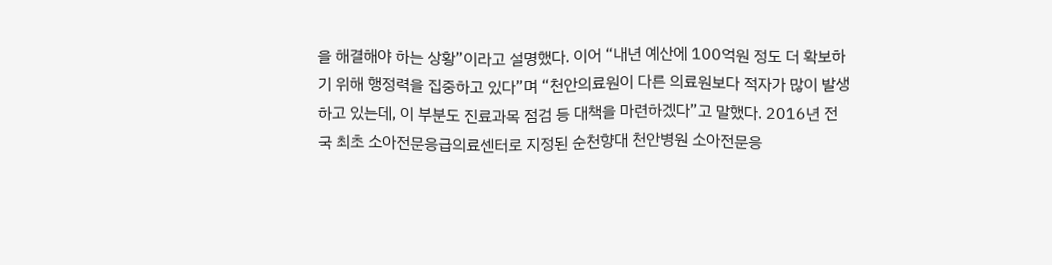을 해결해야 하는 상황”이라고 설명했다. 이어 “내년 예산에 100억원 정도 더 확보하기 위해 행정력을 집중하고 있다”며 “천안의료원이 다른 의료원보다 적자가 많이 발생하고 있는데, 이 부분도 진료과목 점검 등 대책을 마련하겠다”고 말했다. 2016년 전국 최초 소아전문응급의료센터로 지정된 순천향대 천안병원 소아전문응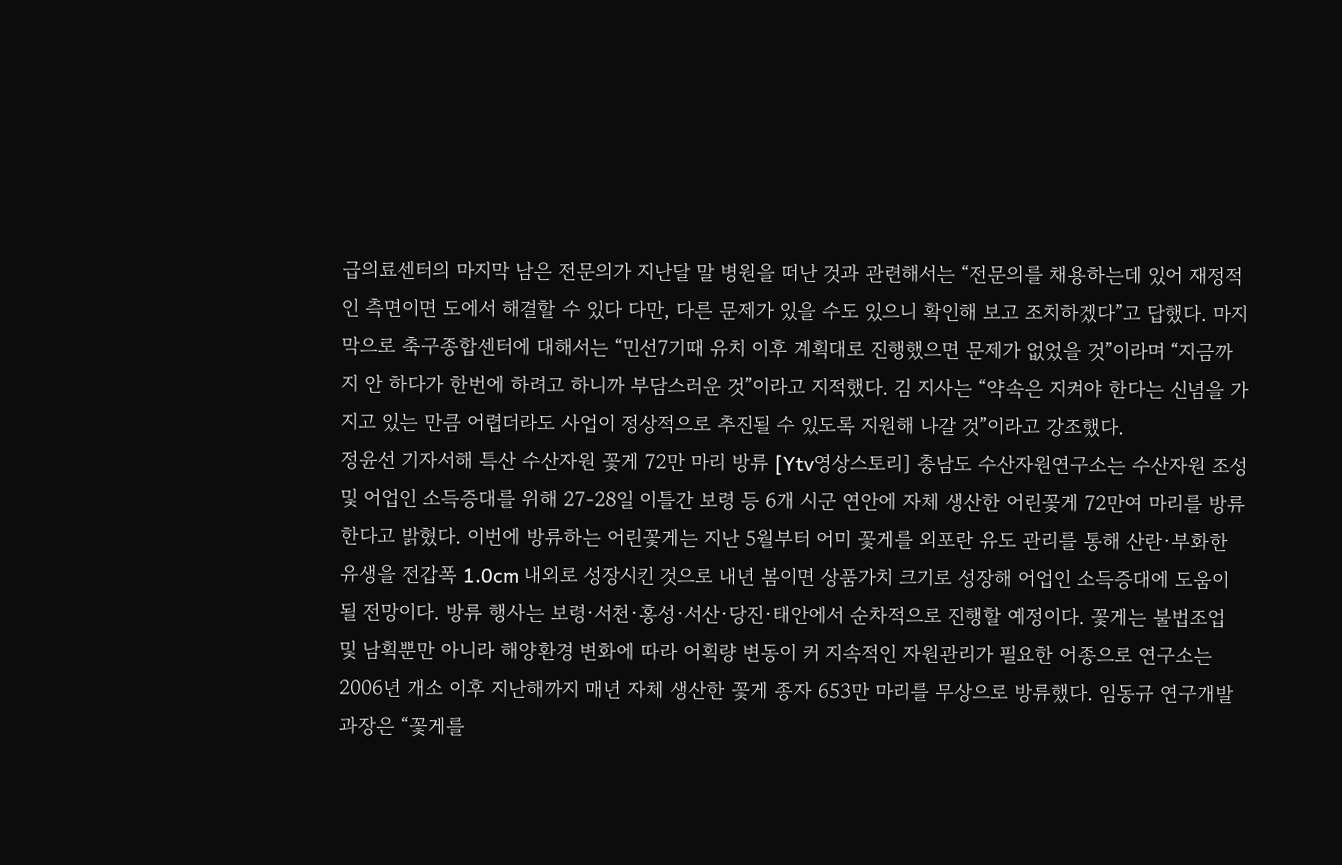급의료센터의 마지막 남은 전문의가 지난달 말 병원을 떠난 것과 관련해서는 “전문의를 채용하는데 있어 재정적인 측면이면 도에서 해결할 수 있다 다만, 다른 문제가 있을 수도 있으니 확인해 보고 조치하겠다”고 답했다. 마지막으로 축구종합센터에 대해서는 “민선7기때 유치 이후 계획대로 진행했으면 문제가 없었을 것”이라며 “지금까지 안 하다가 한번에 하려고 하니까 부담스러운 것”이라고 지적했다. 김 지사는 “약속은 지켜야 한다는 신념을 가지고 있는 만큼 어렵더라도 사업이 정상적으로 추진될 수 있도록 지원해 나갈 것”이라고 강조했다.
정윤선 기자서해 특산 수산자원 꽃게 72만 마리 방류 [Ytv영상스토리] 충남도 수산자원연구소는 수산자원 조성 및 어업인 소득증대를 위해 27-28일 이틀간 보령 등 6개 시군 연안에 자체 생산한 어린꽃게 72만여 마리를 방류한다고 밝혔다. 이번에 방류하는 어린꽃게는 지난 5월부터 어미 꽃게를 외포란 유도 관리를 통해 산란·부화한 유생을 전갑폭 1.0cm 내외로 성장시킨 것으로 내년 봄이면 상품가치 크기로 성장해 어업인 소득증대에 도움이 될 전망이다. 방류 행사는 보령·서천·홍성·서산·당진·태안에서 순차적으로 진행할 예정이다. 꽃게는 불법조업 및 남획뿐만 아니라 해양환경 변화에 따라 어획량 변동이 커 지속적인 자원관리가 필요한 어종으로 연구소는 2006년 개소 이후 지난해까지 매년 자체 생산한 꽃게 종자 653만 마리를 무상으로 방류했다. 임동규 연구개발과장은 “꽃게를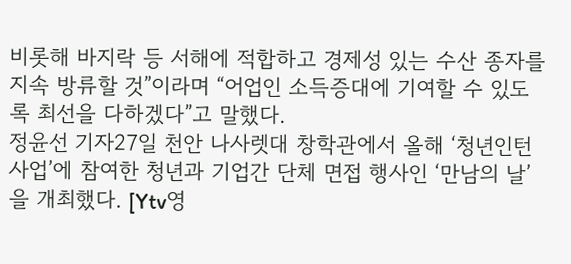비롯해 바지락 등 서해에 적합하고 경제성 있는 수산 종자를 지속 방류할 것”이라며 “어업인 소득증대에 기여할 수 있도록 최선을 다하겠다”고 말했다.
정윤선 기자27일 천안 나사렛대 창학관에서 올해 ‘청년인턴 사업’에 참여한 청년과 기업간 단체 면접 행사인 ‘만남의 날’을 개최했다. [Ytv영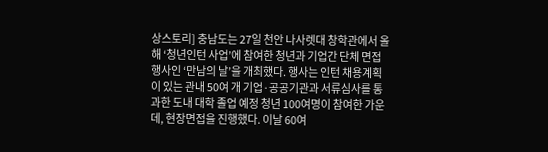상스토리] 충남도는 27일 천안 나사렛대 창학관에서 올해 ‘청년인턴 사업’에 참여한 청년과 기업간 단체 면접 행사인 ‘만남의 날’을 개최했다. 행사는 인턴 채용계획이 있는 관내 50여 개 기업·공공기관과 서류심사를 통과한 도내 대학 졸업 예정 청년 100여명이 참여한 가운데, 현장면접을 진행했다. 이날 60여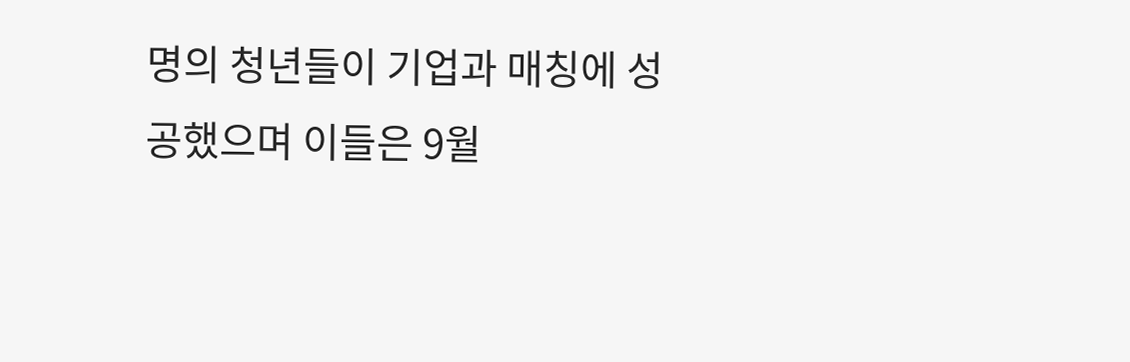명의 청년들이 기업과 매칭에 성공했으며 이들은 9월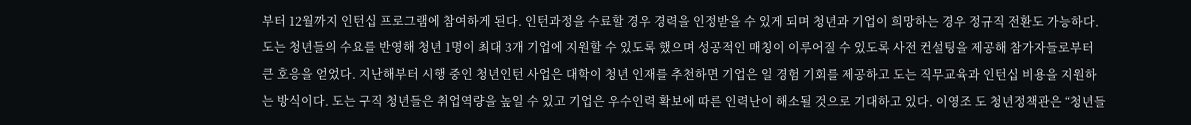부터 12월까지 인턴십 프로그램에 참여하게 된다. 인턴과정을 수료할 경우 경력을 인정받을 수 있게 되며 청년과 기업이 희망하는 경우 정규직 전환도 가능하다. 도는 청년들의 수요를 반영해 청년 1명이 최대 3개 기업에 지원할 수 있도록 했으며 성공적인 매칭이 이루어질 수 있도록 사전 컨설팅을 제공해 참가자들로부터 큰 호응을 얻었다. 지난해부터 시행 중인 청년인턴 사업은 대학이 청년 인재를 추천하면 기업은 일 경험 기회를 제공하고 도는 직무교육과 인턴십 비용을 지원하는 방식이다. 도는 구직 청년들은 취업역량을 높일 수 있고 기업은 우수인력 확보에 따른 인력난이 해소될 것으로 기대하고 있다. 이영조 도 청년정책관은 “청년들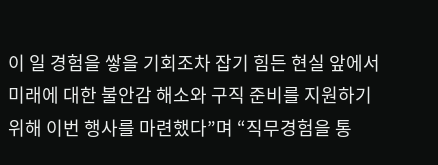이 일 경험을 쌓을 기회조차 잡기 힘든 현실 앞에서 미래에 대한 불안감 해소와 구직 준비를 지원하기 위해 이번 행사를 마련했다”며 “직무경험을 통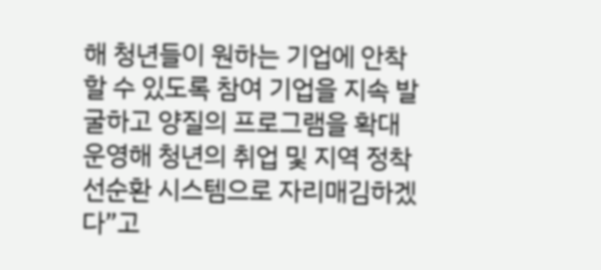해 청년들이 원하는 기업에 안착할 수 있도록 참여 기업을 지속 발굴하고 양질의 프로그램을 확대 운영해 청년의 취업 및 지역 정착 선순환 시스템으로 자리매김하겠다”고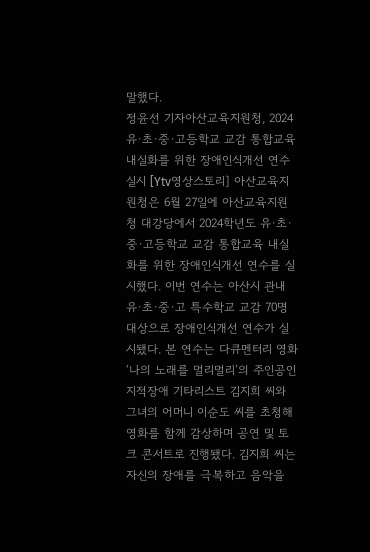말했다.
정윤선 기자아산교육지원청, 2024 유·초·중·고등학교 교감 통합교육 내실화를 위한 장애인식개선 연수 실시 [Ytv영상스토리] 아산교육지원청은 6월 27일에 아산교육지원청 대강당에서 2024학년도 유·초·중·고등학교 교감 통합교육 내실화를 위한 장애인식개선 연수를 실시했다. 이번 연수는 아산시 관내 유·초·중·고 특수학교 교감 70명 대상으로 장애인식개선 연수가 실시됐다. 본 연수는 다큐멘터리 영화 ‘나의 노래를 멀리멀리’의 주인공인 지적장애 기타리스트 김지희 씨와 그녀의 어머니 이순도 씨를 초청해 영화를 함께 감상하며 공연 및 토크 콘서트로 진행됐다. 김지희 씨는 자신의 장애를 극복하고 음악을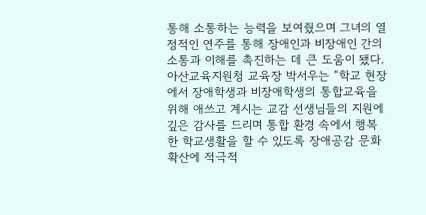통해 소통하는 능력을 보여줬으며 그녀의 열정적인 연주를 통해 장애인과 비장애인 간의 소통과 이해를 촉진하는 데 큰 도움이 됐다. 아산교육지원청 교육장 박서우는 “학교 현장에서 장애학생과 비장애학생의 통합교육을 위해 애쓰고 계시는 교감 선생님들의 지원에 깊은 감사를 드리며 통합 환경 속에서 행복한 학교생활을 할 수 있도록 장애공감 문화 확산에 적극적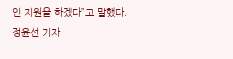인 지원을 하겠다”고 말했다.
정윤선 기자